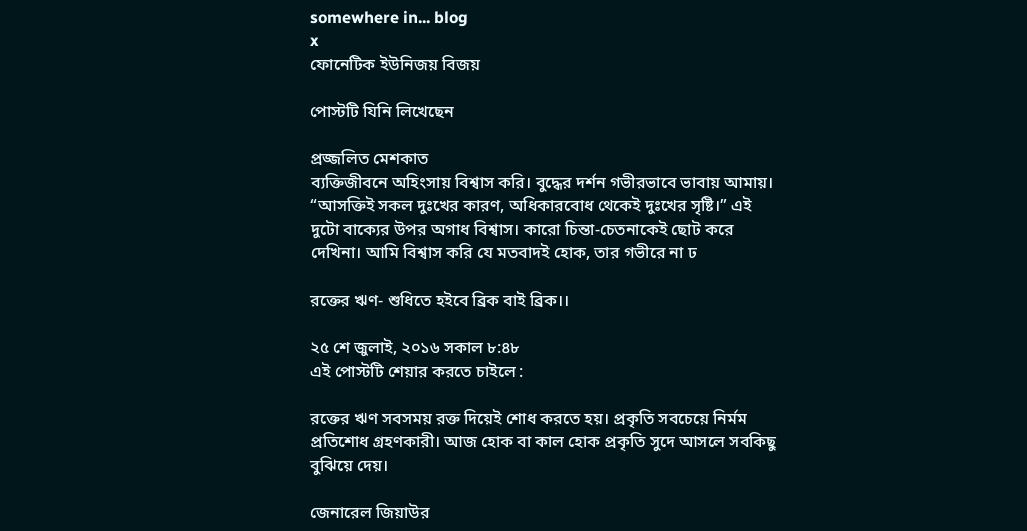somewhere in... blog
x
ফোনেটিক ইউনিজয় বিজয়

পোস্টটি যিনি লিখেছেন

প্রজ্জলিত মেশকাত
ব্যক্তিজীবনে অহিংসায় বিশ্বাস করি। বুদ্ধের দর্শন গভীরভাবে ভাবায় আমায়। “আসক্তিই সকল দুঃখের কারণ, অধিকারবোধ থেকেই দুঃখের সৃষ্টি।” এই দুটো বাক্যের উপর অগাধ বিশ্বাস। কারো চিন্তা-চেতনাকেই ছোট করে দেখিনা। আমি বিশ্বাস করি যে মতবাদই হোক, তার গভীরে না ঢ

রক্তের ঋণ- শুধিতে হইবে ব্রিক বাই ব্রিক।।

২৫ শে জুলাই, ২০১৬ সকাল ৮:৪৮
এই পোস্টটি শেয়ার করতে চাইলে :

রক্তের ঋণ সবসময় রক্ত দিয়েই শোধ করতে হয়। প্রকৃতি সবচেয়ে নির্মম প্রতিশোধ গ্রহণকারী। আজ হোক বা কাল হোক প্রকৃতি সুদে আসলে সবকিছু বুঝিয়ে দেয়।

জেনারেল জিয়াউর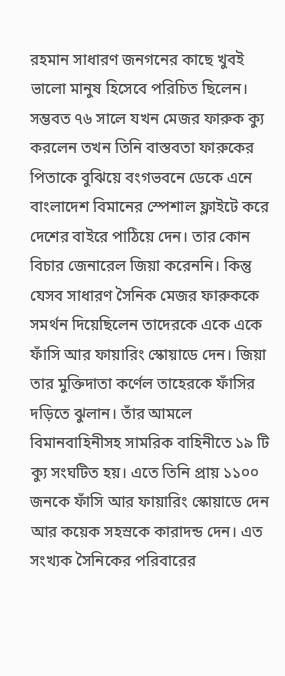রহমান সাধারণ জনগনের কাছে খুবই ভালো মানুষ হিসেবে পরিচিত ছিলেন। সম্ভবত ৭৬ সালে যখন মেজর ফারুক ক্যু করলেন তখন তিনি বাস্তবতা ফারুকের পিতাকে বুঝিয়ে বংগভবনে ডেকে এনে বাংলাদেশ বিমানের স্পেশাল ফ্লাইটে করে দেশের বাইরে পাঠিয়ে দেন। তার কোন বিচার জেনারেল জিয়া করেননি। কিন্তু যেসব সাধারণ সৈনিক মেজর ফারুককে সমর্থন দিয়েছিলেন তাদেরকে একে একে ফাঁসি আর ফায়ারিং স্কোয়াডে দেন। জিয়া তার মুক্তিদাতা কর্ণেল তাহেরকে ফাঁসির দড়িতে ঝুলান। তাঁর আমলে বিমানবাহিনীসহ সামরিক বাহিনীতে ১৯ টি ক্যু সংঘটিত হয়। এতে তিনি প্রায় ১১০০ জনকে ফাঁসি আর ফায়ারিং স্কোয়াডে দেন আর কয়েক সহস্রকে কারাদন্ড দেন। এত সংখ্যক সৈনিকের পরিবারের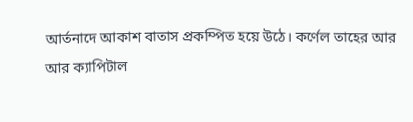আর্তনাদে আকাশ বাতাস প্রকম্পিত হয়ে উঠে। কর্ণেল তাহের আর আর ক্যাপিটাল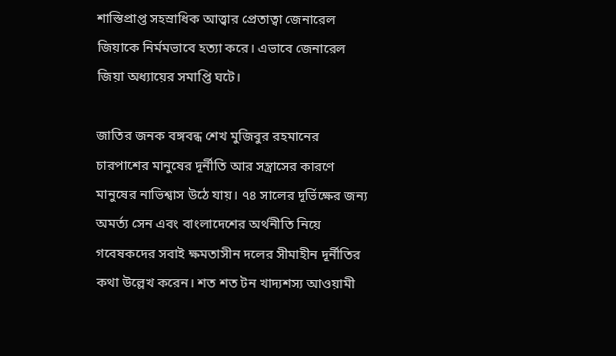শাস্তিপ্রাপ্ত সহস্রাধিক আত্ত্বার প্রেতাত্বা জেনারেল জিয়াকে নির্মমভাবে হত্যা করে। এভাবে জেনারেল জিয়া অধ্যায়ের সমাপ্তি ঘটে।

জাতির জনক বঙ্গবন্ধ শেখ মুজিবুর রহমানের চারপাশের মানুষের দূর্নীতি আর সন্ত্রাসের কারণে মানুষের নাভিশ্বাস উঠে যায়। ৭৪ সালের দূর্ভিক্ষের জন্য অমর্ত্য সেন এবং বাংলাদেশের অর্থনীতি নিয়ে গবেষকদের সবাই ক্ষমতাসীন দলের সীমাহীন দূর্নীতির কথা উল্লেখ করেন। শত শত টন খাদ্যশস্য আওয়ামী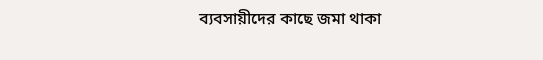ব্যবসায়ীদের কাছে জমা থাকা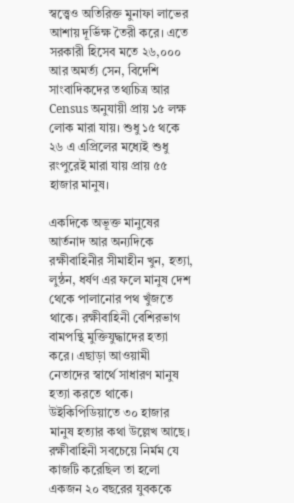স্বত্ত্বেও অতিরিক্ত মুনাফা লাভের আশায় দূর্ভিক্ষ তৈরী করে। এতে সরকারী হিসেব মতে ২৬,০০০ আর অমর্ত্য সেন, বিদেশি সাংবাদিকদের তথ্যচিত্র আর Census অনুযায়ী প্রায় ১৫ লক্ষ লোক মারা যায়। শুধু ১৫ থকে ২৬ এ এপ্রিলের মধ্যেই শুধু রংপুরেই মারা যায় প্রায় ৫৫ হাজার মানুষ।

একদিকে অভূক্ত মানুষের আর্তনাদ আর অন্যদিকে রক্ষীবাহিনীর সীমাহীন খুন, হত্যা, লুন্ঠন, ধর্ষণ এর ফলে মানুষ দেশ থেকে পালানোর পথ খুঁজতে থাকে। রক্ষীবাহিনী বেশিরভাগ বামপন্থি মুক্তিযুদ্ধাদের হত্যা করে। এছাড়া আওয়ামী নেতাদের স্বার্থে সাধারণ মানুষ হত্যা করতে থাকে। উইকিপিডিয়াতে ৩০ হাজার মানুষ হত্যার কথা উল্লেখ আছে। রক্ষীবাহিনী সবচেয়ে নির্মম যে কাজটি করেছিল তা হলো একজন ২০ বছরের যুবককে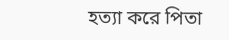হত্যা করে পিতা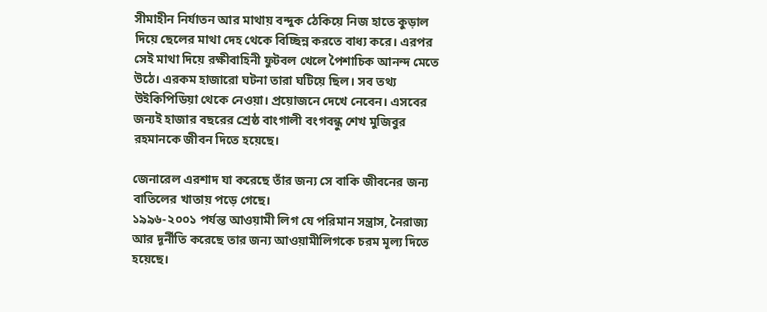সীমাহীন নির্যাতন আর মাথায় বন্দুক ঠেকিয়ে নিজ হাতে কুড়াল দিয়ে ছেলের মাথা দেহ থেকে বিচ্ছিন্ন করতে বাধ্য করে। এরপর সেই মাথা দিয়ে রক্ষীবাহিনী ফুটবল খেলে পৈশাচিক আনন্দ মেতে উঠে। এরকম হাজারো ঘটনা তারা ঘটিয়ে ছিল। সব তথ্য উইকিপিডিয়া থেকে নেওয়া। প্রয়োজনে দেখে নেবেন। এসবের জন্যই হাজার বছরের শ্রেষ্ঠ বাংগালী বংগবন্ধু শেখ মুজিবুর রহমানকে জীবন দিতে হয়েছে।

জেনারেল এরশাদ যা করেছে তাঁর জন্য সে বাকি জীবনের জন্য বাতিলের খাতায় পড়ে গেছে।
১৯৯৬-২০০১ পর্যন্ত আওয়ামী লিগ যে পরিমান সন্ত্রাস, নৈরাজ্য আর দূর্নীতি করেছে তার জন্য আওয়ামীলিগকে চরম মূল্য দিতে হয়েছে।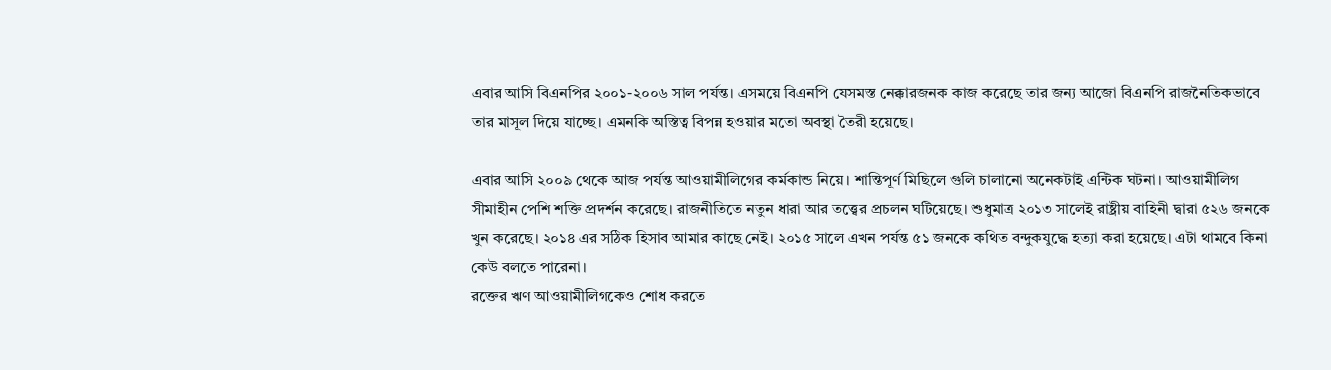এবার আসি বিএনপির ২০০১-২০০৬ সাল পর্যন্ত। এসময়ে বিএনপি যেসমস্ত নেক্কারজনক কাজ করেছে তার জন্য আজো বিএনপি রাজনৈতিকভাবে তার মাসূল দিয়ে যাচ্ছে। এমনকি অস্তিত্ব বিপন্ন হওয়ার মতো অবস্থা তৈরী হয়েছে।

এবার আসি ২০০৯ থেকে আজ পর্যন্ত আওয়ামীলিগের কর্মকান্ড নিয়ে। শান্তিপূর্ণ মিছিলে গুলি চালানো অনেকটাই এন্টিক ঘটনা। আওয়ামীলিগ সীমাহীন পেশি শক্তি প্রদর্শন করেছে। রাজনীতিতে নতুন ধারা আর তত্ত্বের প্রচলন ঘটিয়েছে। শুধুমাত্র ২০১৩ সালেই রাষ্ট্রীয় বাহিনী দ্বারা ৫২৬ জনকে খুন করেছে। ২০১৪ এর সঠিক হিসাব আমার কাছে নেই। ২০১৫ সালে এখন পর্যন্ত ৫১ জনকে কথিত বন্দুকযুদ্ধে হত্যা করা হয়েছে। এটা থামবে কিনা কেউ বলতে পারেনা।
রক্তের ঋণ আওয়ামীলিগকেও শোধ করতে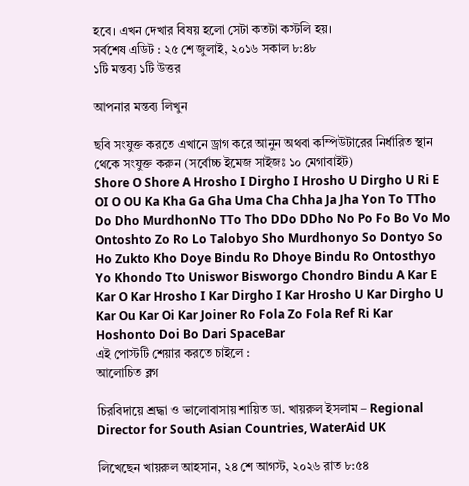হবে। এখন দেখার বিষয় হলো সেটা কতটা কস্টলি হয়।
সর্বশেষ এডিট : ২৫ শে জুলাই, ২০১৬ সকাল ৮:৪৮
১টি মন্তব্য ১টি উত্তর

আপনার মন্তব্য লিখুন

ছবি সংযুক্ত করতে এখানে ড্রাগ করে আনুন অথবা কম্পিউটারের নির্ধারিত স্থান থেকে সংযুক্ত করুন (সর্বোচ্চ ইমেজ সাইজঃ ১০ মেগাবাইট)
Shore O Shore A Hrosho I Dirgho I Hrosho U Dirgho U Ri E OI O OU Ka Kha Ga Gha Uma Cha Chha Ja Jha Yon To TTho Do Dho MurdhonNo TTo Tho DDo DDho No Po Fo Bo Vo Mo Ontoshto Zo Ro Lo Talobyo Sho Murdhonyo So Dontyo So Ho Zukto Kho Doye Bindu Ro Dhoye Bindu Ro Ontosthyo Yo Khondo Tto Uniswor Bisworgo Chondro Bindu A Kar E Kar O Kar Hrosho I Kar Dirgho I Kar Hrosho U Kar Dirgho U Kar Ou Kar Oi Kar Joiner Ro Fola Zo Fola Ref Ri Kar Hoshonto Doi Bo Dari SpaceBar
এই পোস্টটি শেয়ার করতে চাইলে :
আলোচিত ব্লগ

চিরবিদায়ে শ্রদ্ধা ও ভালোবাসায় শায়িত ডা. খায়রুল ইসলাম – Regional Director for South Asian Countries, WaterAid UK

লিখেছেন খায়রুল আহসান, ২৪ শে আগস্ট, ২০২৬ রাত ৮:৫৪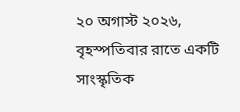২০ অগাস্ট ২০২৬, বৃহস্পতিবার রাতে একটি সাংস্কৃতিক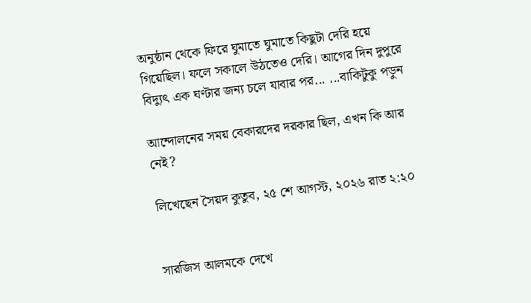অনুষ্ঠান থেকে ফিরে ঘুমাতে ঘুমাতে কিছুটা দেরি হয়ে গিয়েছিল। ফলে সকালে উঠতেও দেরি। আগের দিন দুপুরে বিদ্যুৎ এক ঘণ্টার জন্য চলে যাবার পর... ...বাকিটুকু পড়ুন

আন্দোলনের সময় বেকারদের দরকার ছিল, এখন কি আর নেই?

লিখেছেন সৈয়দ কুতুব, ২৫ শে আগস্ট, ২০২৬ রাত ২:২০


সারজিস আলমকে দেখে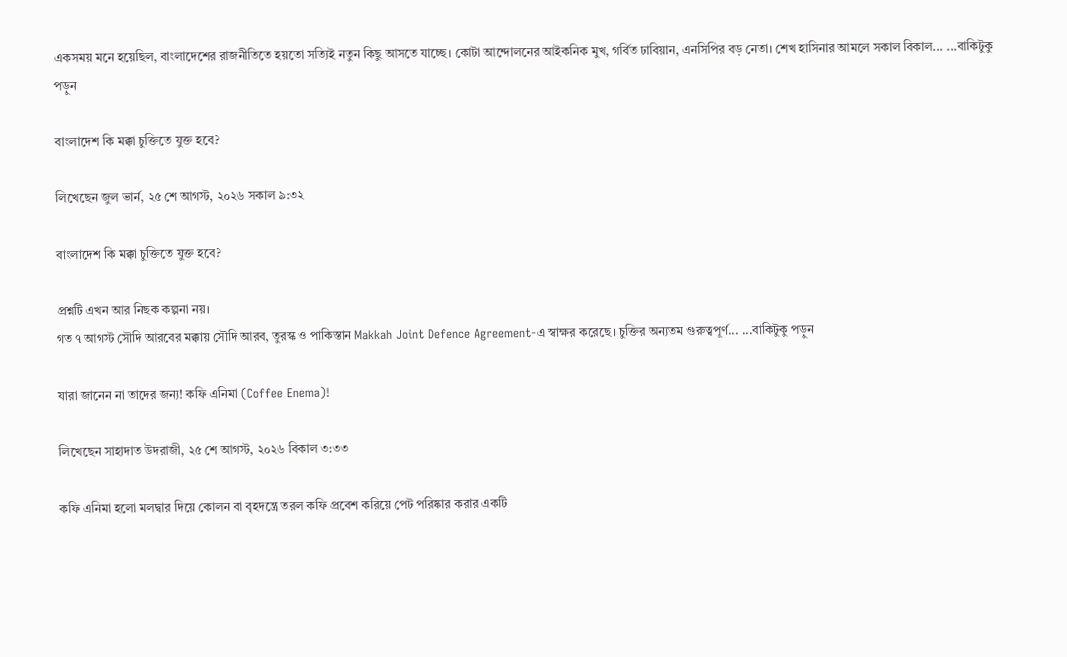একসময় মনে হয়েছিল, বাংলাদেশের রাজনীতিতে হয়তো সত্যিই নতুন কিছু আসতে যাচ্ছে। কোটা আন্দোলনের আইকনিক মুখ, গর্বিত ঢাবিয়ান, এনসিপির বড় নেতা। শেখ হাসিনার আমলে সকাল বিকাল... ...বাকিটুকু পড়ুন

বাংলাদেশ কি মক্কা চুক্তিতে যুক্ত হবে?

লিখেছেন জুল ভার্ন, ২৫ শে আগস্ট, ২০২৬ সকাল ৯:৩২

বাংলাদেশ কি মক্কা চুক্তিতে যুক্ত হবে?

প্রশ্নটি এখন আর নিছক কল্পনা নয়।
গত ৭ আগস্ট সৌদি আরবের মক্কায় সৌদি আরব, তুরস্ক ও পাকিস্তান Makkah Joint Defence Agreement-এ স্বাক্ষর করেছে। চুক্তির অন্যতম গুরুত্বপূর্ণ... ...বাকিটুকু পড়ুন

যারা জানেন না তাদের জন্য! কফি এনিমা (Coffee Enema)!

লিখেছেন সাহাদাত উদরাজী, ২৫ শে আগস্ট, ২০২৬ বিকাল ৩:৩৩

কফি এনিমা হলো মলদ্বার দিয়ে কোলন বা বৃহদন্ত্রে তরল কফি প্রবেশ করিয়ে পেট পরিষ্কার করার একটি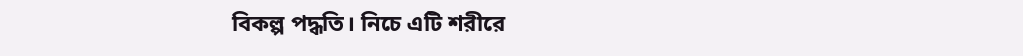বিকল্প পদ্ধতি। নিচে এটি শরীরে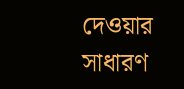দেওয়ার সাধারণ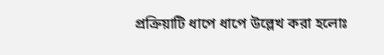প্রক্রিয়াটি ধাপে ধাপে উল্লেখ করা হলোঃ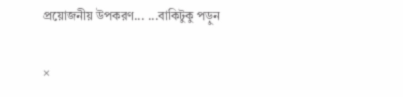প্রয়োজনীয় উপকরণ... ...বাকিটুকু পড়ুন

×